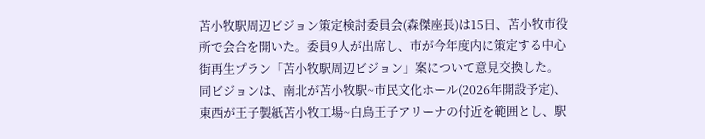苫小牧駅周辺ビジョン策定検討委員会(森傑座長)は15日、苫小牧市役所で会合を開いた。委員9人が出席し、市が今年度内に策定する中心街再生プラン「苫小牧駅周辺ビジョン」案について意見交換した。
同ビジョンは、南北が苫小牧駅~市民文化ホール(2026年開設予定)、東西が王子製紙苫小牧工場~白鳥王子アリーナの付近を範囲とし、駅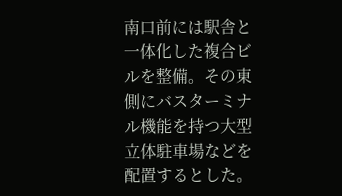南口前には駅舎と一体化した複合ビルを整備。その東側にバスターミナル機能を持つ大型立体駐車場などを配置するとした。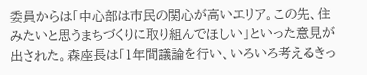委員からは「中心部は市民の関心が高いエリア。この先、住みたいと思うまちづくりに取り組んでほしい」といった意見が出された。森座長は「1年間議論を行い、いろいろ考えるきっ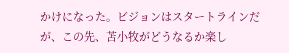かけになった。ビジョンはスタートラインだが、この先、苫小牧がどうなるか楽し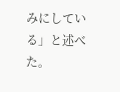みにしている」と述べた。